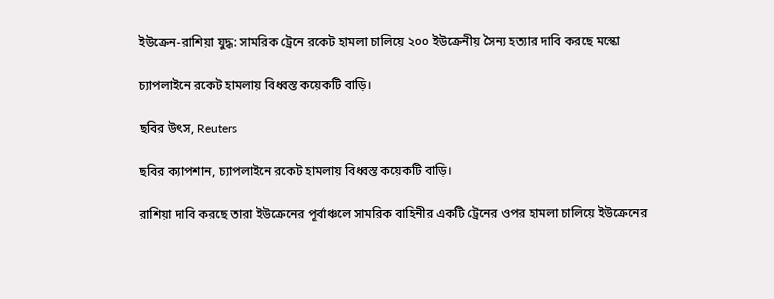ইউক্রেন-রাশিয়া যুদ্ধ: সামরিক ট্রেনে রকেট হামলা চালিয়ে ২০০ ইউক্রেনীয় সৈন্য হত্যার দাবি করছে মস্কো

চ্যাপলাইনে রকেট হামলায় বিধ্বস্ত কয়েকটি বাড়ি।

ছবির উৎস, Reuters

ছবির ক্যাপশান, চ্যাপলাইনে রকেট হামলায় বিধ্বস্ত কয়েকটি বাড়ি।

রাশিয়া দাবি করছে তারা ইউক্রেনের পূর্বাঞ্চলে সামরিক বাহিনীর একটি ট্রেনের ওপর হামলা চালিয়ে ইউক্রেনের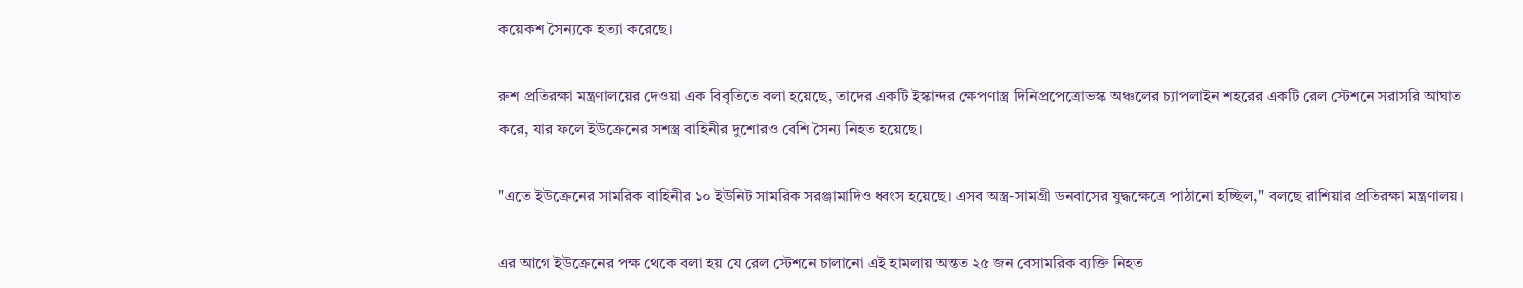কয়েকশ সৈন্যকে হত্যা করেছে।

রুশ প্রতিরক্ষা মন্ত্রণালয়ের দেওয়া এক বিবৃতিতে বলা হয়েছে, তাদের একটি ইস্কান্দর ক্ষেপণাস্ত্র দিনিপ্রপেত্রোভস্ক অঞ্চলের চ্যাপলাইন শহরের একটি রেল স্টেশনে সরাসরি আঘাত করে, যার ফলে ইউক্রেনের সশস্ত্র বাহিনীর দুশোরও বেশি সৈন্য নিহত হয়েছে।

"এতে ইউক্রেনের সামরিক বাহিনীর ১০ ইউনিট সামরিক সরঞ্জামাদিও ধ্বংস হয়েছে। এসব অস্ত্র-সামগ্রী ডনবাসের যুদ্ধক্ষেত্রে পাঠানো হচ্ছিল," বলছে রাশিয়ার প্রতিরক্ষা মন্ত্রণালয়।

এর আগে ইউক্রেনের পক্ষ থেকে বলা হয় যে রেল স্টেশনে চালানো এই হামলায় অন্তত ২৫ জন বেসামরিক ব্যক্তি নিহত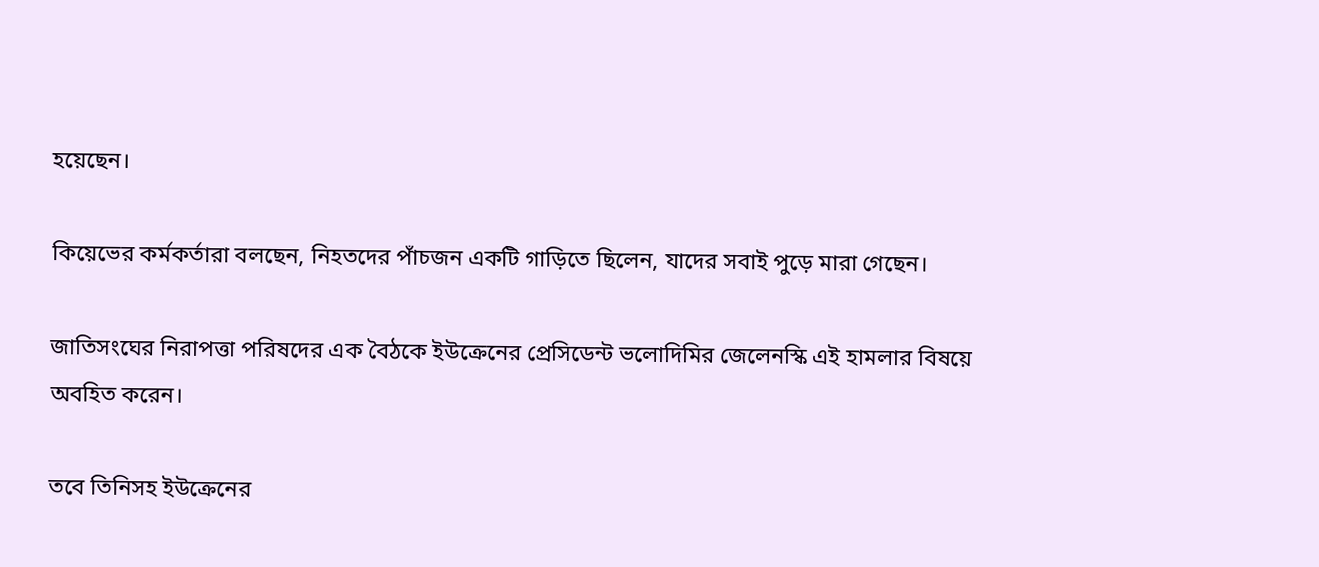হয়েছেন।

কিয়েভের কর্মকর্তারা বলছেন, নিহতদের পাঁচজন একটি গাড়িতে ছিলেন, যাদের সবাই পুড়ে মারা গেছেন।

জাতিসংঘের নিরাপত্তা পরিষদের এক বৈঠকে ইউক্রেনের প্রেসিডেন্ট ভলোদিমির জেলেনস্কি এই হামলার বিষয়ে অবহিত করেন।

তবে তিনিসহ ইউক্রেনের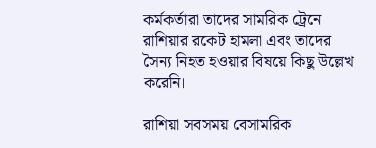কর্মকর্তারা তাদের সামরিক ট্রেনে রাশিয়ার রকেট হামলা এবং তাদের সৈন্য নিহত হওয়ার বিষয়ে কিছু উল্লেখ করেনি।

রাশিয়া সবসময় বেসামরিক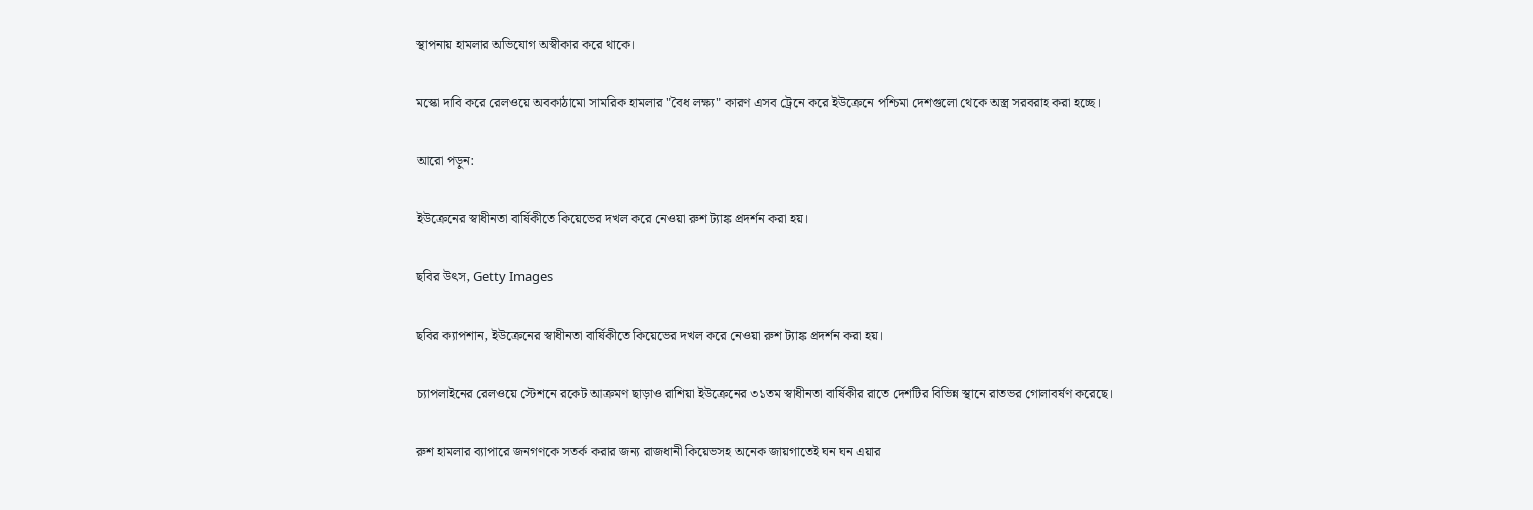স্থাপনায় হামলার অভিযোগ অস্বীকার করে থাকে।

মস্কো দাবি করে রেলওয়ে অবকাঠামো সামরিক হামলার "বৈধ লক্ষ্য" কারণ এসব ট্রেনে করে ইউক্রেনে পশ্চিমা দেশগুলো থেকে অস্ত্র সরবরাহ করা হচ্ছে।

আরো পড়ুন:

ইউক্রেনের স্বাধীনতা বার্ষিকীতে কিয়েভের দখল করে নেওয়া রুশ ট্যাঙ্ক প্রদর্শন করা হয়।

ছবির উৎস, Getty Images

ছবির ক্যাপশান, ইউক্রেনের স্বাধীনতা বার্ষিকীতে কিয়েভের দখল করে নেওয়া রুশ ট্যাঙ্ক প্রদর্শন করা হয়।

চ্যাপলাইনের রেলওয়ে স্টেশনে রকেট আক্রমণ ছাড়াও রাশিয়া ইউক্রেনের ৩১তম স্বাধীনতা বার্ষিকীর রাতে দেশটির বিভিন্ন স্থানে রাতভর গোলাবর্ষণ করেছে।

রুশ হামলার ব্যাপারে জনগণকে সতর্ক করার জন্য রাজধানী কিয়েভসহ অনেক জায়গাতেই ঘন ঘন এয়ার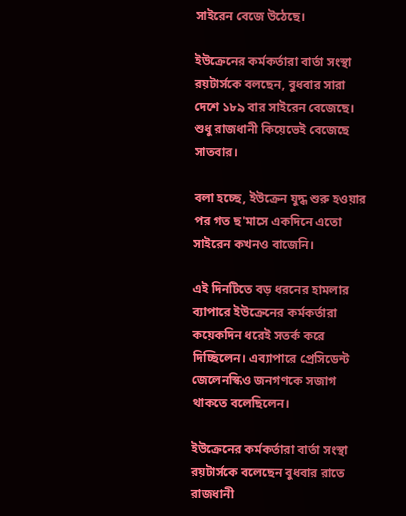সাইরেন বেজে উঠেছে।

ইউক্রেনের কর্মকর্তারা বার্তা সংস্থা রয়টার্সকে বলছেন, বুধবার সারা দেশে ১৮৯ বার সাইরেন বেজেছে। শুধু রাজধানী কিয়েভেই বেজেছে সাতবার।

বলা হচ্ছে, ইউক্রেন যুদ্ধ শুরু হওয়ার পর গত ছ'মাসে একদিনে এতো সাইরেন কখনও বাজেনি।

এই দিনটিতে বড় ধরনের হামলার ব্যাপারে ইউক্রেনের কর্মকর্তারা কয়েকদিন ধরেই সতর্ক করে দিচ্ছিলেন। এব্যাপারে প্রেসিডেন্ট জেলেনস্কিও জনগণকে সজাগ থাকতে বলেছিলেন।

ইউক্রেনের কর্মকর্তারা বার্তা সংস্থা রয়টার্সকে বলেছেন বুধবার রাতে রাজধানী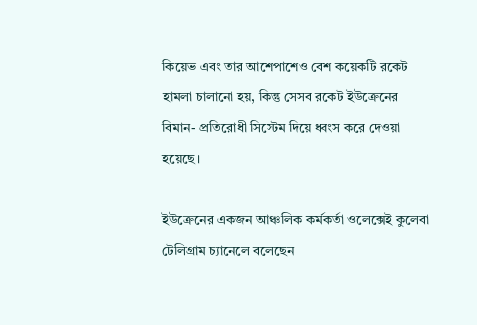কিয়েভ এবং তার আশেপাশেও বেশ কয়েকটি রকেট হামলা চালানো হয়, কিন্তু সেসব রকেট ইউক্রেনের বিমান- প্রতিরোধী সিস্টেম দিয়ে ধ্বংস করে দেওয়া হয়েছে।

ইউক্রেনের একজন আঞ্চলিক কর্মকর্তা ওলেক্সেই কুলেবা টেলিগ্রাম চ্যানেলে বলেছেন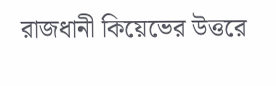রাজধানী কিয়েভের উত্তরে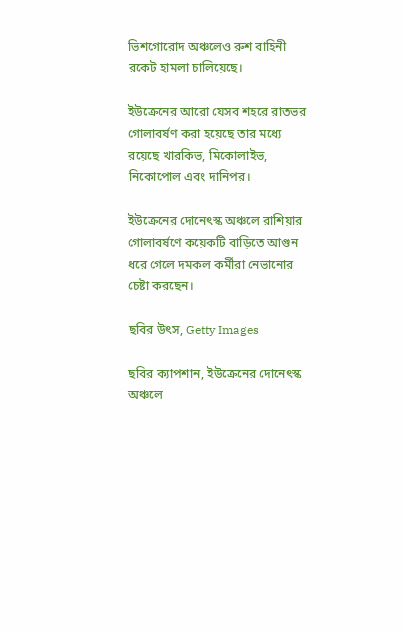ভিশগোরোদ অঞ্চলেও রুশ বাহিনী রকেট হামলা চালিয়েছে।

ইউক্রেনের আরো যেসব শহরে রাতভর গোলাবর্ষণ করা হয়েছে তার মধ্যে রয়েছে খারকিভ, মিকোলাইভ, নিকোপোল এবং দানিপর।

ইউক্রেনের দোনেৎস্ক অঞ্চলে রাশিয়ার গোলাবর্ষণে কয়েকটি বাড়িতে আগুন ধরে গেলে দমকল কর্মীরা নেভানোর চেষ্টা করছেন।

ছবির উৎস, Getty Images

ছবির ক্যাপশান, ইউক্রেনের দোনেৎস্ক অঞ্চলে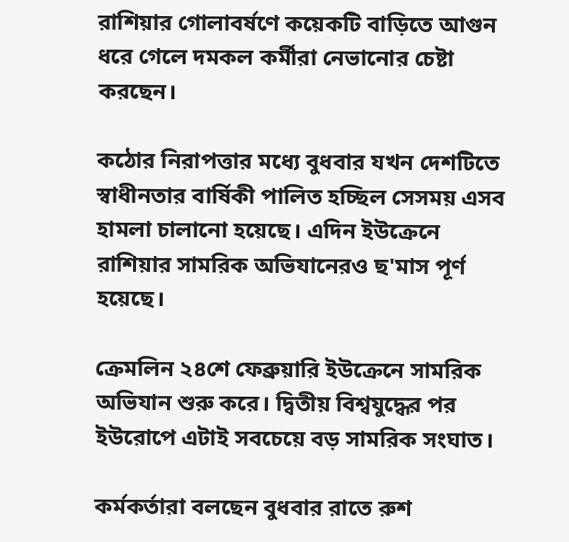রাশিয়ার গোলাবর্ষণে কয়েকটি বাড়িতে আগুন ধরে গেলে দমকল কর্মীরা নেভানোর চেষ্টা করছেন।

কঠোর নিরাপত্তার মধ্যে বুধবার যখন দেশটিতে স্বাধীনতার বার্ষিকী পালিত হচ্ছিল সেসময় এসব হামলা চালানো হয়েছে। এদিন ইউক্রেনে রাশিয়ার সামরিক অভিযানেরও ছ'মাস পূর্ণ হয়েছে।

ক্রেমলিন ২৪শে ফেব্রুয়ারি ইউক্রেনে সামরিক অভিযান শুরু করে। দ্বিতীয় বিশ্বযুদ্ধের পর ইউরোপে এটাই সবচেয়ে বড় সামরিক সংঘাত।

কর্মকর্তারা বলছেন বুধবার রাতে রুশ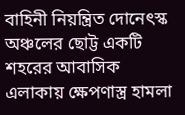বাহিনী নিয়ন্ত্রিত দোনেৎস্ক অঞ্চলের ছোট্ট একটি শহরের আবাসিক এলাকায় ক্ষেপণাস্ত্র হামলা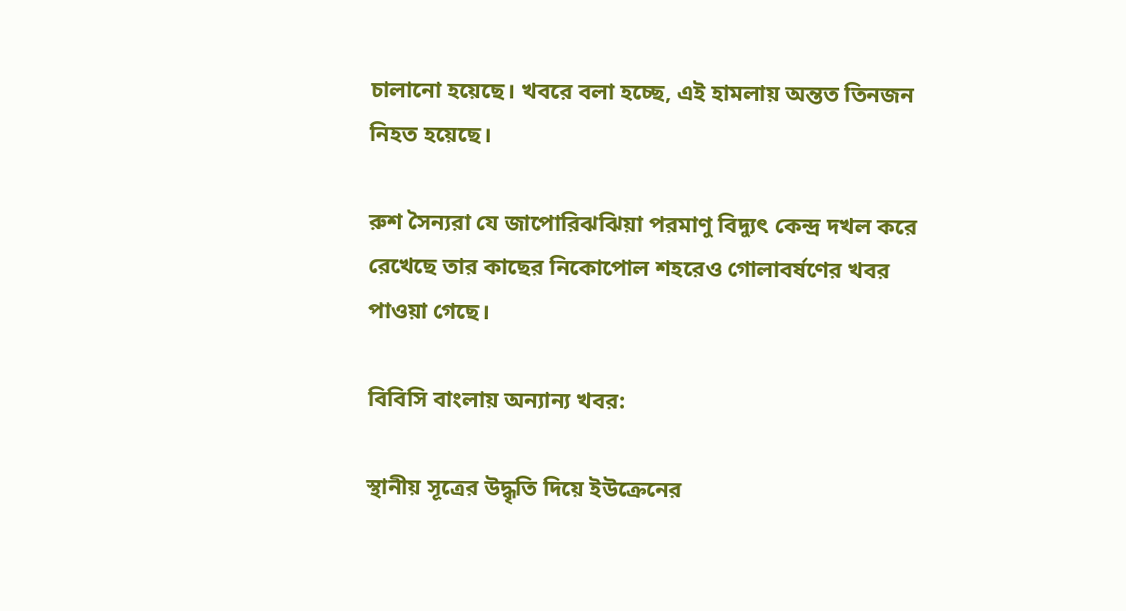চালানো হয়েছে। খবরে বলা হচ্ছে, এই হামলায় অন্তত তিনজন নিহত হয়েছে।

রুশ সৈন্যরা যে জাপোরিঝঝিয়া পরমাণু বিদ্যুৎ কেন্দ্র দখল করে রেখেছে তার কাছের নিকোপোল শহরেও গোলাবর্ষণের খবর পাওয়া গেছে।

বিবিসি বাংলায় অন্যান্য খবর:

স্থানীয় সূত্রের উদ্ধৃতি দিয়ে ইউক্রেনের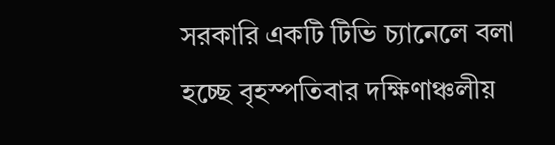সরকারি একটি টিভি চ্যানেলে বলা হচ্ছে বৃহস্পতিবার দক্ষিণাঞ্চলীয়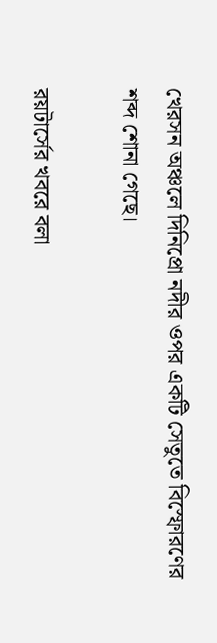খেরসন অঞ্চলে দিনিপ্রো নদীর ওপর একটি সেতুতে বিস্ফোরণের শব্দ শোনা গেছে।

রয়টার্সের খবরে বলা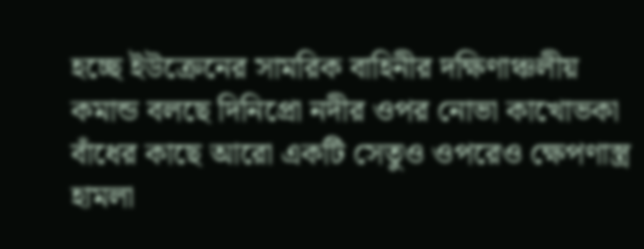হচ্ছে ইউক্রেনের সামরিক বাহিনীর দক্ষিণাঞ্চলীয় কমান্ড বলছে দিনিপ্রো নদীর ওপর নোভা কাখোভকা বাঁধের কাছে আরো একটি সেতুও ওপরেও ক্ষেপণাস্ত্র হামলা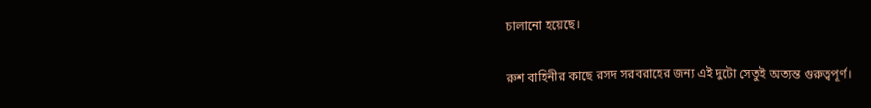চালানো হয়েছে।

রুশ বাহিনীর কাছে রসদ সরবরাহের জন্য এই দুটো সেতুই অত্যন্ত গুরুত্বপূর্ণ।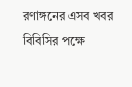রণাঙ্গনের এসব খবর বিবিসির পক্ষে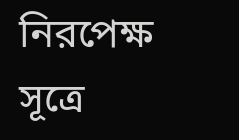নিরপেক্ষ সূত্রে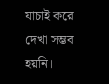যাচাই করে দেখা সম্ভব হয়নি।